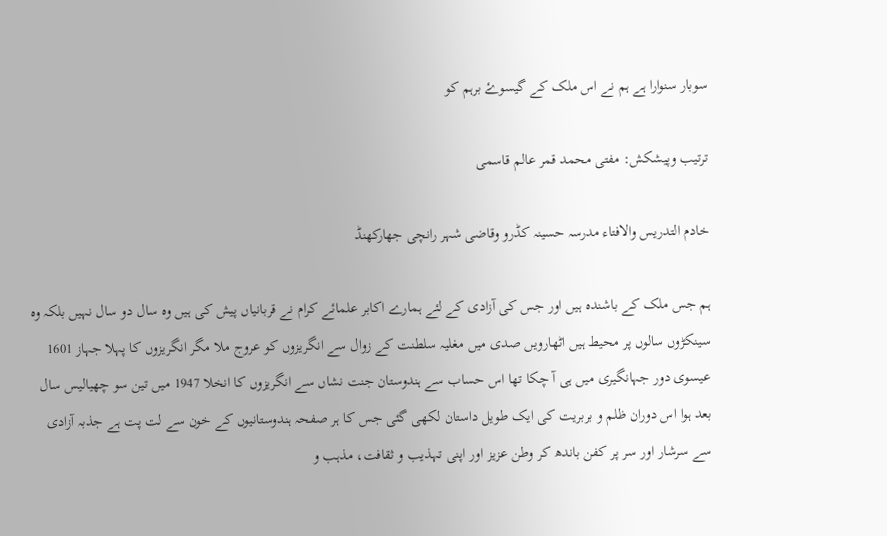سوبار سنوارا ہے ہم نے اس ملک کے گیسوۓ برہم کو

ترتیب وپیشکش: مفتی محمد قمر عالم قاسمی

خادم التدریس والافتاء مدرسہ حسینہ کڈرو وقاضی شہر رانچی جھارکھنڈ

ہم جس ملک کے باشندہ ہیں اور جس کی آزادی کے لئے ہمارے اکابر علمائے کرام نے قربانیاں پیش کی ہیں وہ سال دو سال نہیں بلکہ وہ سینکڑوں سالوں پر محیط ہیں اٹھارویں صدی میں مغلیہ سلطنت کے زوال سے انگریزوں کو عروج ملا مگر انگریزوں کا پہلا جہاز 1601 عیسوی دور جہانگیری میں ہی آ چکا تھا اس حساب سے ہندوستان جنت نشاں سے انگریزوں کا انخلا 1947 میں تین سو چھیالیس سال بعد ہوا اس دوران ظلم و بربریت کی ایک طویل داستان لکھی گئی جس کا ہر صفحہ ہندوستانیوں کے خون سے لت پت ہے جذبہ آزادی سے سرشار اور سر پر کفن باندھ کر وطن عزیز اور اپنی تہذیب و ثقافت، مذہب و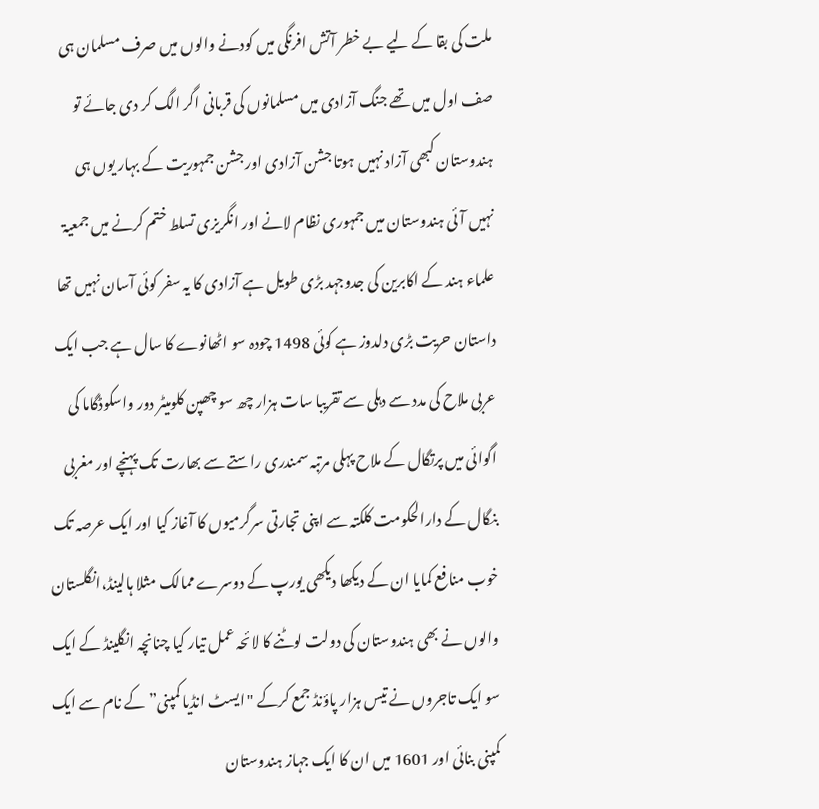ملت کی بقا کے لیے بے خطر آتش افرنگی میں کودنے والوں میں صرف مسلمان ہی صف اول میں تھے جنگ آزادی میں مسلمانوں کی قربانی اگر الگ کر دی جائے تو ہندوستان کبھی آزاد نہیں ہوتا جشن آزادی اور جشن جمہوریت کے بہار یوں ہی نہیں آئی ہندوستان میں جمہوری نظام لانے اور انگریزی تسلط ختم کرنے میں جمعیۃ علماء ہند کے اکابرین کی جدوجہد بڑی طویل ہے آزادی کا یہ سفر کوئی آسان نہیں تھا داستان حریت بڑی دلدوز ہے کوئی 1498 چودہ سو اٹھانوے کا سال ہے جب ایک عربی ملاح کی مدد سے دہلی سے تقریبا سات ہزار چھ سو چھپن کلومیٹر دور واسکوڈگاما کی اگوائی میں پرتگال کے ملاح پہلی مرتبہ سمندری راستے سے بھارت تک پہنچے اور مغربی بنگال کے دارالحکومت کلکتہ سے اپنی تجارتی سرگرمیوں کا آغاز کیا اور ایک عرصہ تک خوب منافع کمایا ان کے دیکھا دیکھی یورپ کے دوسرے ممالک مثلا ہالینڈ،انگلستان والوں نے بھی ہندوستان کی دولت لوٹنے کا لائحہ عمل تیار کیا چنانچہ انگلینڈ کے ایک سو ایک تاجروں نے تیس ہزار پاؤنڈ جمع کرکے "ایسٹ انڈیا کمپنی” کے نام سے ایک کمپنی بنائی اور 1601 میں ان کا ایک جہاز ہندوستان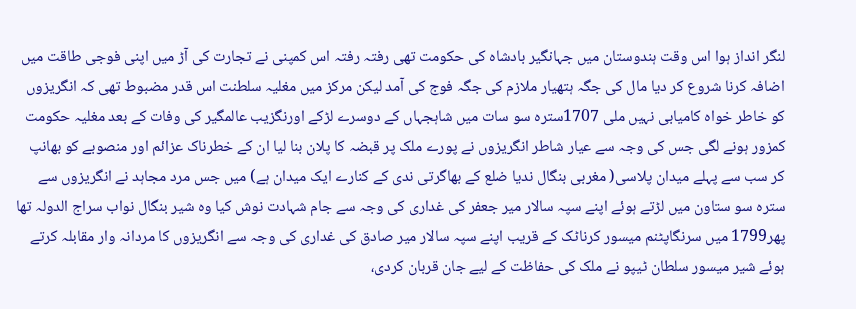لنگر انداز ہوا اس وقت ہندوستان میں جہانگیر بادشاہ کی حکومت تھی رفتہ رفتہ اس کمپنی نے تجارت کی آڑ میں اپنی فوجی طاقت میں اضافہ کرنا شروع کر دیا مال کی جگہ ہتھیار ملازم کی جگہ فوج کی آمد لیکن مرکز میں مغلیہ سلطنت اس قدر مضبوط تھی کہ انگریزوں کو خاطر خواہ کامیابی نہیں ملی 1707سترہ سو سات میں شاہجہاں کے دوسرے لڑکے اورنگزیب عالمگیر کی وفات کے بعد مغلیہ حکومت کمزور ہونے لگی جس کی وجہ سے عیار شاطر انگریزوں نے پورے ملک پر قبضہ کا پلان بنا لیا ان کے خطرناک عزائم اور منصوبے کو بھانپ کر سب سے پہلے میدان پلاسی( مغربی بنگال ندیا ضلع کے بھاگرتی ندی کے کنارے ایک میدان ہے) میں جس مرد مجاہد نے انگریزوں سے سترہ سو ستاون میں لڑتے ہوئے اپنے سپہ سالار میر جعفر کی غداری کی وجہ سے جام شہادت نوش کیا وہ شیر بنگال نواب سراج الدولہ تھا پھر1799 میں سرنگاپٹنم میسور کرناٹک کے قریب اپنے سپہ سالار میر صادق کی غداری کی وجہ سے انگریزوں کا مردانہ وار مقابلہ کرتے ہوئے شیر میسور سلطان ٹیپو نے ملک کی حفاظت کے لیے جان قربان کردی،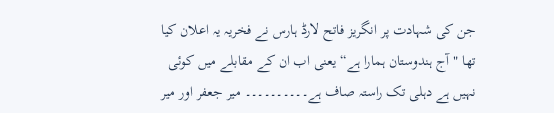جن کی شہادت پر انگریز فاتح لارڈ ہارس نے فخریہ یہ اعلان کیا تھا "آج ہندوستان ہمارا ہے“ یعنی اب ان کے مقابلے میں کوئی نہیں ہے دہلی تک راستہ صاف ہے۔۔۔۔۔۔۔۔۔۔ میر جعفر اور میر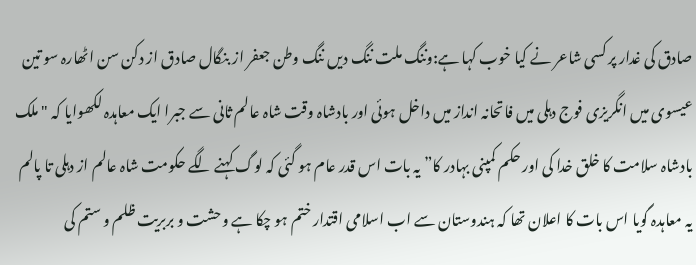صادق کی غدار پر کسی شاعر نے کیا خوب کہا ہے:وننگ ملت ننگ دیں ننگ وطن جعفر از بنگال صادق از دکن سن اٹھارہ سو تین عیسوی میں انگریزی فوج دہلی میں فاتحانہ انداز میں داخل ہوئی اور بادشاہ وقت شاہ عالم ثانی سے جبرا ایک معاہدہ لکھوایا کہ "ملک بادشاہ سلامت کا خلق خدا کی اور حکم کمپنی بہادر کا” یہ بات اس قدر عام ہو گئی کہ لوگ کہنے لگے حکومت شاہ عالم از دہلی تا پالم یہ معاہدہ گویا اس بات کا اعلان تھا کہ ہندوستان سے اب اسلامی اقتدار ختم ہو چکا ہے وحشت و بربریت ظلم و ستم کی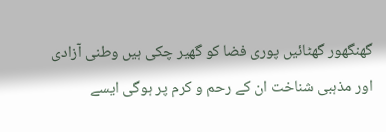گھنگھور گھٹائیں پوری فضا کو گھیر چکی ہیں وطنی آزادی اور مذہبی شناخت ان کے رحم و کرم پر ہوگی ایسے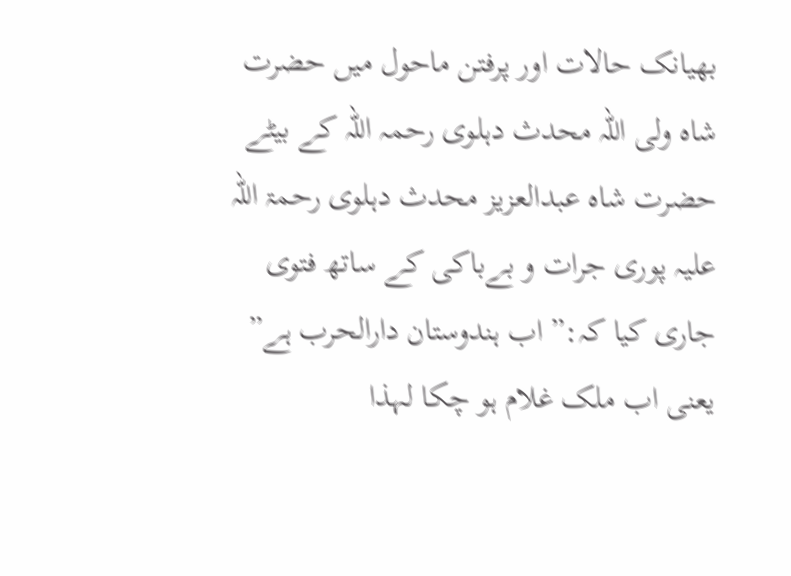بھیانک حالات اور پرفتن ماحول میں حضرت شاہ ولی اللہ محدث دہلوی رحمہ اللہ کے بیٹے حضرت شاہ عبدالعزیز محدث دہلوی رحمۃ اللہ علیہ پوری جرات و بےباکی کے ساتھ فتوی جاری کیا کہ:” اب ہندوستان دارالحرب ہے” یعنی اب ملک غلام ہو چکا لہذا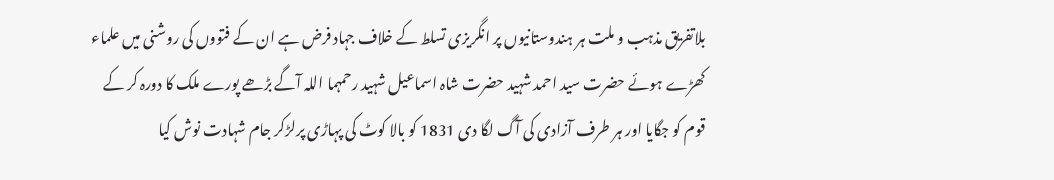بلاتفریق مذہب و ملت ہر ہندوستانیوں پر انگریزی تسلط کے خلاف جہاد فرض ہے ان کے فتووں کی روشنی میں علماء کھڑے ہوئے حضرت سید احمد شہید حضرت شاہ اسماعیل شہید رحمہما اللہ آگے بڑھے پورے ملک کا دورہ کر کے قوم کو جگایا اور ہر طرف آزادی کی آگ لگا دی 1831 کو بالا کوٹ کی پہاڑی پرلڑکر جام شہادت نوش کیا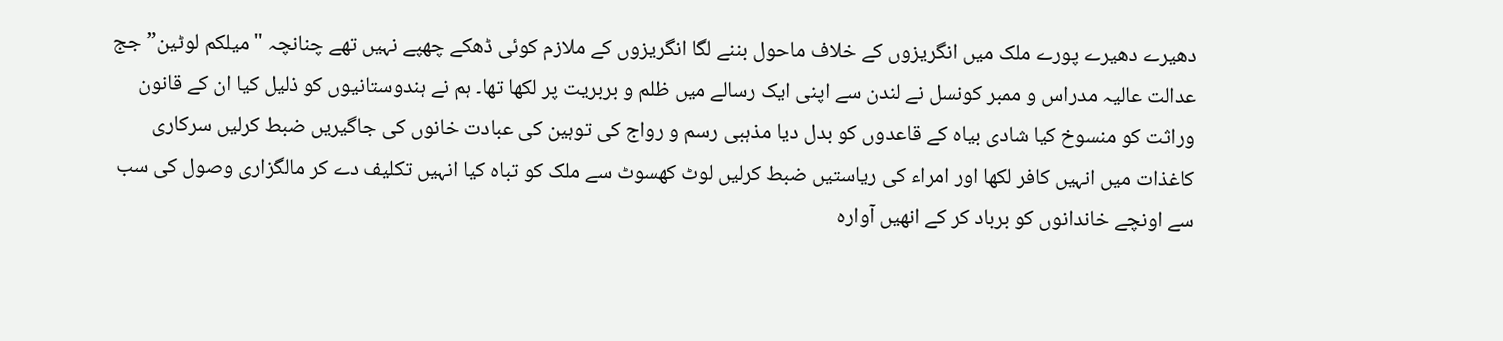دھیرے دھیرے پورے ملک میں انگریزوں کے خلاف ماحول بننے لگا انگریزوں کے ملازم کوئی ڈھکے چھپے نہیں تھے چنانچہ "میلکم لوٹین” جج عدالت عالیہ مدراس و ممبر کونسل نے لندن سے اپنی ایک رسالے میں ظلم و بربریت پر لکھا تھا۔ ہم نے ہندوستانیوں کو ذلیل کیا ان کے قانون وراثت کو منسوخ کیا شادی بیاہ کے قاعدوں کو بدل دیا مذہبی رسم و رواج کی توہین کی عبادت خانوں کی جاگیریں ضبط کرلیں سرکاری کاغذات میں انہیں کافر لکھا اور امراء کی ریاستیں ضبط کرلیں لوٹ کھسوٹ سے ملک کو تباہ کیا انہیں تکلیف دے کر مالگزاری وصول کی سب سے اونچے خاندانوں کو برباد کر کے انھیں آوارہ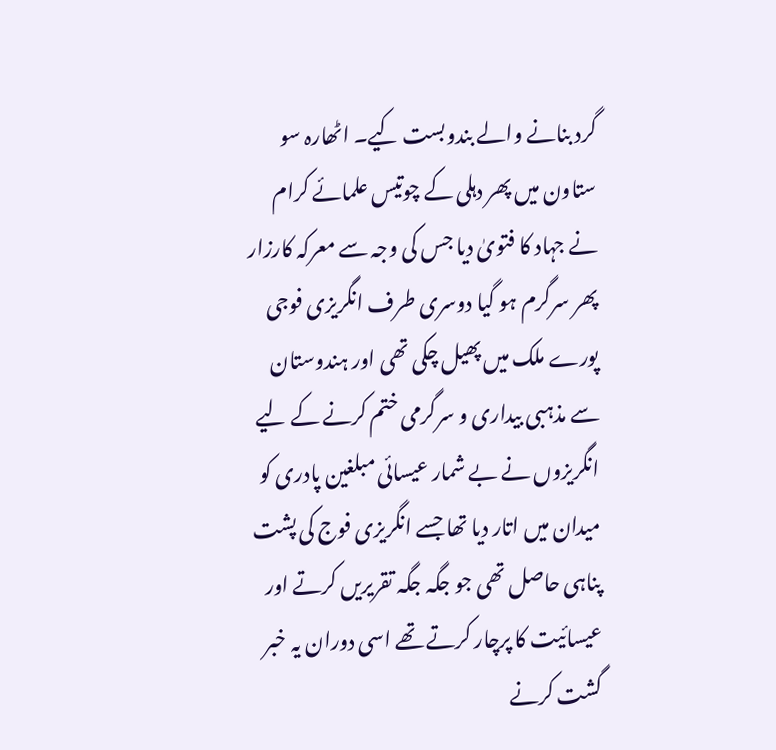گرد بنانے والے بندوبست کیے۔ اٹھارہ سو ستاون میں پھر دہلی کے چوتیس علمائے کرام نے جہاد کا فتویٰ دیا جس کی وجہ سے معرکہ کارزار پھر سرگرم ہو گیا دوسری طرف انگریزی فوجی پورے ملک میں پھیل چکی تھی اور ہندوستان سے مذہبی بیداری و سرگرمی ختم کرنے کے لیے انگریزوں نے بے شمار عیسائی مبلغین پادری کو میدان میں اتار دیا تھا جسے انگریزی فوج کی پشت پناہی حاصل تھی جو جگہ جگہ تقریریں کرتے اور عیسائیت کا پرچار کرتے تھے اسی دوران یہ خبر گشت کرنے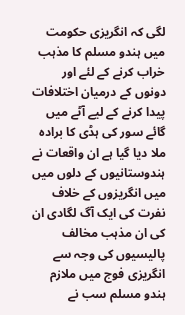لگی کہ انگریزی حکومت میں ہندو مسلم کا مذہب خراب کرنے کے لئے اور دونوں کے درمیان اختلافات پیدا کرنے کے لیے آٹے میں گائے سور کی ہڈی کا برادہ ملا دیا گیا ہے ان واقعات نے ہندوستانیوں کے دلوں میں میں انگریزوں کے خلاف نفرت کی ایک آگ لگادی ان کی ان مذہب مخالف پالیسیوں کی وجہ سے انگریزی فوج میں ملازم ہندو مسلم سب نے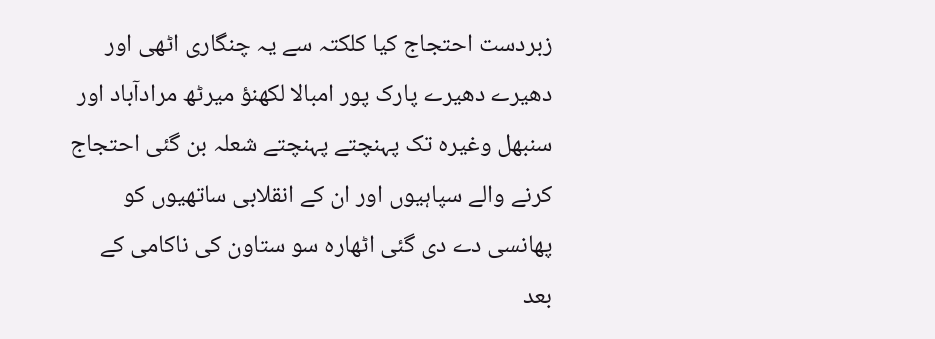زبردست احتجاج کیا کلکتہ سے یہ چنگاری اٹھی اور دھیرے دھیرے پارک پور امبالا لکھنؤ میرٹھ مرادآباد اور سنبھل وغیرہ تک پہنچتے پہنچتے شعلہ بن گئی احتجاج کرنے والے سپاہیوں اور ان کے انقلابی ساتھیوں کو پھانسی دے دی گئی اٹھارہ سو ستاون کی ناکامی کے بعد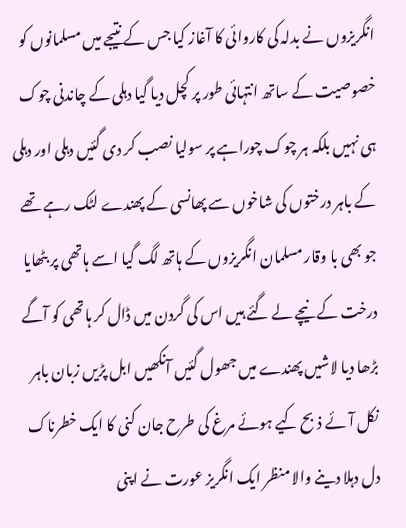انگریزوں نے بدلہ کی کاروائی کا آغاز کیا جس کے نتیجے میں مسلمانوں کو خصوصیت کے ساتھ انتہائی طور پر کچل دیا گیا دہلی کے چاندنی چوک ہی نہیں بلکہ ہر چوک چوراہے پر سولیا نصب کر دی گئیں دہلی اور دہلی کے باہر درختوں کی شاخوں سے پھانسی کے پھندے لٹک رہے تھے جو بھی با وقار مسلمان انگریزوں کے ہاتھ لگ گیا اسے ہاتھی پر بٹھایا درخت کے نیچے لے گئے ہیں اس کی گردن میں ڈال کر ہاتھی کو آگے بڑھا دیا لاشیں پھندے میں جھول گئیں آنکھیں ابل پڑیں زبان باہر نکل آئے ذبح کیے ہوئے مرغ کی طرح جان کنی کا ایک خطرناک دل دہلا دینے والا منظر ایک انگریز عورت نے اپنی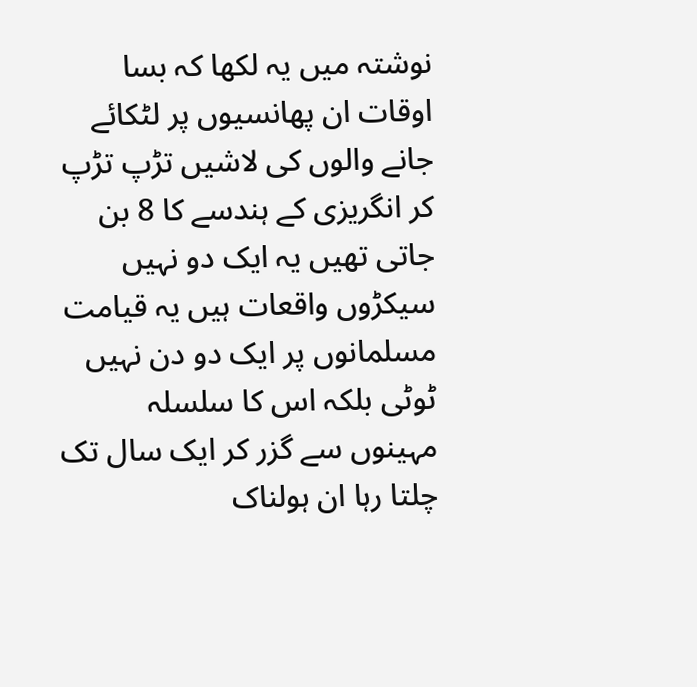نوشتہ میں یہ لکھا کہ بسا اوقات ان پھانسیوں پر لٹکائے جانے والوں کی لاشیں تڑپ تڑپ کر انگریزی کے ہندسے کا 8 بن جاتی تھیں یہ ایک دو نہیں سیکڑوں واقعات ہیں یہ قیامت مسلمانوں پر ایک دو دن نہیں ٹوٹی بلکہ اس کا سلسلہ مہینوں سے گزر کر ایک سال تک چلتا رہا ان ہولناک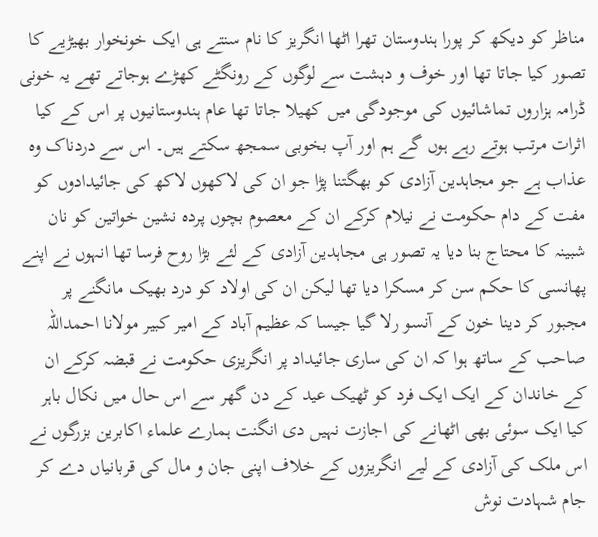مناظر کو دیکھ کر پورا ہندوستان تھرا اٹھا انگریز کا نام سنتے ہی ایک خونخوار بھیڑیے کا تصور کیا جاتا تھا اور خوف و دہشت سے لوگوں کے رونگٹے کھڑے ہوجاتے تھے یہ خونی ڈرامہ ہزاروں تماشائیوں کی موجودگی میں کھیلا جاتا تھا عام ہندوستانیوں پر اس کے کیا اثرات مرتب ہوتے رہے ہوں گے ہم اور آپ بخوبی سمجھ سکتے ہیں۔ اس سے دردناک وہ عذاب ہے جو مجاہدین آزادی کو بھگتنا پڑا جو ان کی لاکھوں لاکھ کی جائیدادوں کو مفت کے دام حکومت نے نیلام کرکے ان کے معصوم بچوں پردہ نشین خواتین کو نان شبینہ کا محتاج بنا دیا یہ تصور ہی مجاہدین آزادی کے لئے بڑا روح فرسا تھا انہوں نے اپنے پھانسی کا حکم سن کر مسکرا دیا تھا لیکن ان کی اولاد کو درد بھیک مانگنے پر مجبور کر دینا خون کے آنسو رلا گیا جیسا کہ عظیم آباد کے امیر کبیر مولانا احمداللہ صاحب کے ساتھ ہوا کہ ان کی ساری جائیداد پر انگریزی حکومت نے قبضہ کرکے ان کے خاندان کے ایک ایک فرد کو ٹھیک عید کے دن گھر سے اس حال میں نکال باہر کیا ایک سوئی بھی اٹھانے کی اجازت نہیں دی انگنت ہمارے علماء اکابرین بزرگوں نے اس ملک کی آزادی کے لیے انگریزوں کے خلاف اپنی جان و مال کی قربانیاں دے کر جام شہادت نوش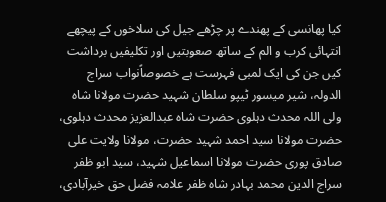کیا پھانسی کے پھندے پر چڑھے جیل کی سلاخوں کے پیچھے انتہائی کرب و الم کے ساتھ صعوبتیں اور تکلیفیں برداشت کیں جن کی ایک لمبی فہرست ہے خصوصاًنواب سراج الدولہ، شیر میسور ٹیپو سلطان شہید حضرت مولانا شاہ ولی اللہ محدث دہلوی حضرت شاہ عبدالعزیز محدث دہلوی، حضرت مولانا سید احمد شہید حضرت، مولانا ولایت علی صادق پوری حضرت مولانا اسماعیل شہید، سید ابو ظفر سراج الدین محمد بہادر شاہ ظفر علامہ فضل حق خیرآبادی،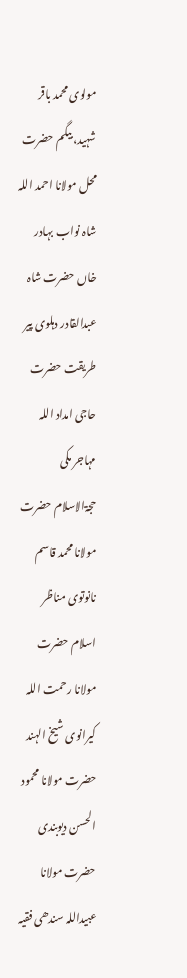مولوی محمد باقر شہید، بیگم حضرت محل مولانا احمد اللہ شاہ نواب بہادر خاں حضرت شاہ عبدالقادر دہلوی پیر طریقت حضرت حاجی امداد اللہ مہاجر مکی حجۃالاسلام حضرت مولانا محمد قاسم نانوتوی مناظر اسلام حضرت مولانا رحمت اللہ کیرانوی شیخ الہند حضرت مولانا محمود الحسن دیوبندی حضرت مولانا عبیداللہ سندھی فقیہ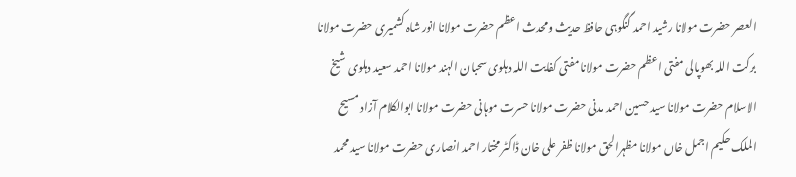العصر حضرت مولانا رشید احمد گنگوہی حافظ حدیث ومحدث اعظم حضرت مولانا انور شاہ کشمیری حضرت مولانا برکت اللہ بھوپالی مفتی اعظم حضرت مولانا مفتی کفایت اللہ دہلوی سحبان الہند مولانا احمد سعید دہلوی شیخ الاسلام حضرت مولانا سید حسین احمد مدنی حضرت مولانا حسرت موہانی حضرت مولانا ابوالکلام آزاد مسیح الملک حکیم اجمل خاں مولانا مظہرالحق مولانا ظفر علی خان ڈاکٹر مختار احمد انصاری حضرت مولانا سید محمد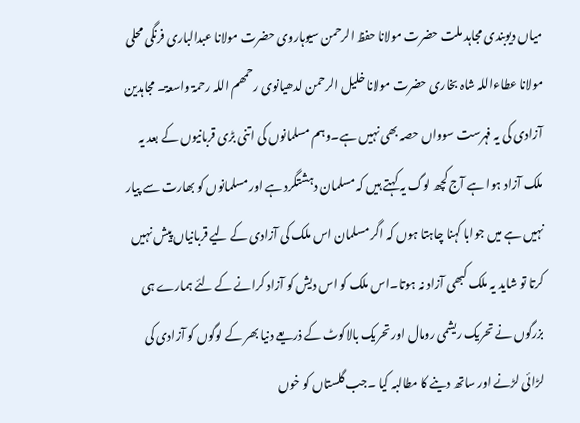میاں دیوبندی مجاہد ملت حضرت مولانا حفظ الرحمن سیوہاروی حضرت مولانا عبدالباری فرنگی محلی مولانا عطاءاللہ شاہ بخاری حضرت مولانا خلیل الرحمن لدھیانوی رحمھم اللہ رحمۃ واسعۃ۔ مجاہدین آزادی کی یہ فہرست سوواں حصہ بھی نہیں ہے۔وہم مسلمانوں کی اتنی بڑی قربانیوں کے بعد یہ ملک آزاد ہوا ہے آج کچھ لوگ یہ کہتے ہیں کہ مسلمان دہشتگرد ہے اور مسلمانوں کو بھارت سے پیار نہیں ہے میں جوابا کہنا چاہتا ہوں کہ اگر مسلمان اس ملک کی آزادی کے لیے قربانیاں پیش نہیں کرتا تو شاید یہ ملک کبھی آزاد نہ ہوتا۔اس ملک کو اس دیش کو آزاد کرانے کے لئے ہمارے ہی بزرگوں نے تحریک ریشمی رومال اور تحریک بالاکوٹ کے ذریعے دنیا بھر کے لوگوں کو آزادی کی لڑائی لڑنے اور ساتھ دینے کا مطالبہ کیا ۔جب گلستاں کو خوں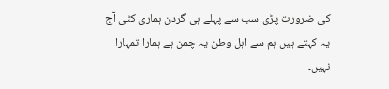کی ضرورت پڑی سب سے پہلے ہی گردن ہماری کٹی آج یہ کہتے ہیں ہم سے اہل وطن یہ چمن ہے ہمارا تمہارا نہیں۔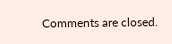Comments are closed.